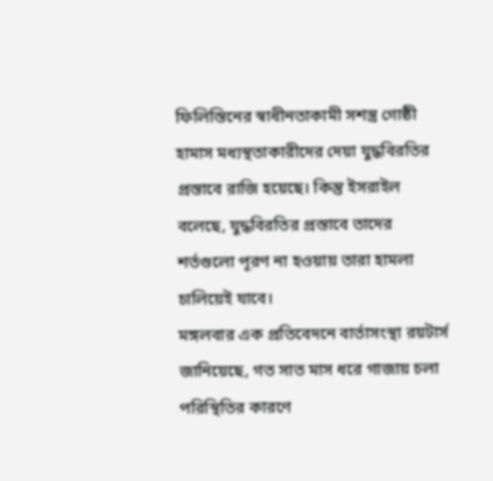ফিলিস্তিনের স্বাধীনতাকামী সশস্ত্র গোষ্ঠী হামাস মধ্যস্থতাকারীদের দেয়া যুদ্ধবিরতির প্রস্তাবে রাজি হয়েছে। কিন্তু ইসরাইল বলেছে, যুদ্ধবিরতির প্রস্তাবে তাদের শর্তগুলো পূরণ না হওয়ায় তারা হামলা চালিয়েই যাবে।
মঙ্গলবার এক প্রতিবেদনে বার্তাসংস্থা রয়টার্স জানিয়েছে, গত সাত মাস ধরে গাজায় চলা পরিস্থিতির কারণে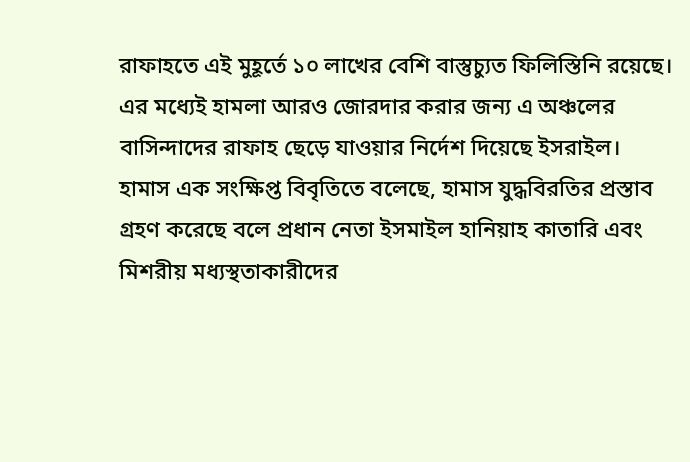রাফাহতে এই মুহূর্তে ১০ লাখের বেশি বাস্তুচ্যুত ফিলিস্তিনি রয়েছে। এর মধ্যেই হামলা আরও জোরদার করার জন্য এ অঞ্চলের বাসিন্দাদের রাফাহ ছেড়ে যাওয়ার নির্দেশ দিয়েছে ইসরাইল।
হামাস এক সংক্ষিপ্ত বিবৃতিতে বলেছে, হামাস যুদ্ধবিরতির প্রস্তাব গ্রহণ করেছে বলে প্রধান নেতা ইসমাইল হানিয়াহ কাতারি এবং মিশরীয় মধ্যস্থতাকারীদের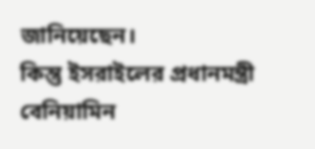জানিয়েছেন।
কিন্তু ইসরাইলের প্রধানমন্ত্রী বেনিয়ামিন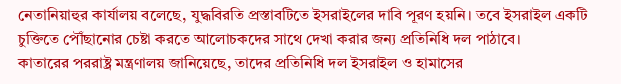নেতানিয়াহুর কার্যালয় বলেছে, যুদ্ধবিরতি প্রস্তাবটিতে ইসরাইলের দাবি পূরণ হয়নি। তবে ইসরাইল একটি চুক্তিতে পৌঁছানোর চেষ্টা করতে আলোচকদের সাথে দেখা করার জন্য প্রতিনিধি দল পাঠাবে।
কাতারের পররাষ্ট্র মন্ত্রণালয় জানিয়েছে, তাদের প্রতিনিধি দল ইসরাইল ও হামাসের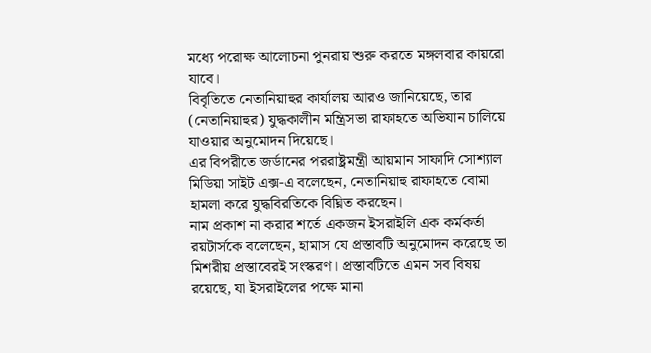মধ্যে পরোক্ষ আলোচনা পুনরায় শুরু করতে মঙ্গলবার কায়রো যাবে।
বিবৃতিতে নেতানিয়াহুর কার্যালয় আরও জানিয়েছে, তার (নেতানিয়াহুর) যুদ্ধকালীন মন্ত্রিসভা রাফাহতে অভিযান চালিয়ে যাওয়ার অনুমোদন দিয়েছে।
এর বিপরীতে জর্ডানের পররাষ্ট্রমন্ত্রী আয়মান সাফাদি সোশ্যাল মিডিয়া সাইট এক্স-এ বলেছেন, নেতানিয়াহু রাফাহতে বোমা হামলা করে যুদ্ধবিরতিকে বিঘ্নিত করছেন।
নাম প্রকাশ না করার শর্তে একজন ইসরাইলি এক কর্মকর্তা রয়টার্সকে বলেছেন, হামাস যে প্রস্তাবটি অনুমোদন করেছে তা মিশরীয় প্রস্তাবেরই সংস্করণ। প্রস্তাবটিতে এমন সব বিষয় রয়েছে, যা ইসরাইলের পক্ষে মানা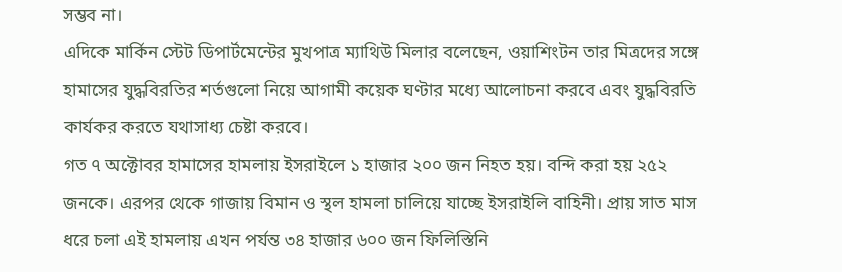সম্ভব না।
এদিকে মার্কিন স্টেট ডিপার্টমেন্টের মুখপাত্র ম্যাথিউ মিলার বলেছেন, ওয়াশিংটন তার মিত্রদের সঙ্গে হামাসের যুদ্ধবিরতির শর্তগুলো নিয়ে আগামী কয়েক ঘণ্টার মধ্যে আলোচনা করবে এবং যুদ্ধবিরতি কার্যকর করতে যথাসাধ্য চেষ্টা করবে।
গত ৭ অক্টোবর হামাসের হামলায় ইসরাইলে ১ হাজার ২০০ জন নিহত হয়। বন্দি করা হয় ২৫২ জনকে। এরপর থেকে গাজায় বিমান ও স্থল হামলা চালিয়ে যাচ্ছে ইসরাইলি বাহিনী। প্রায় সাত মাস ধরে চলা এই হামলায় এখন পর্যন্ত ৩৪ হাজার ৬০০ জন ফিলিস্তিনি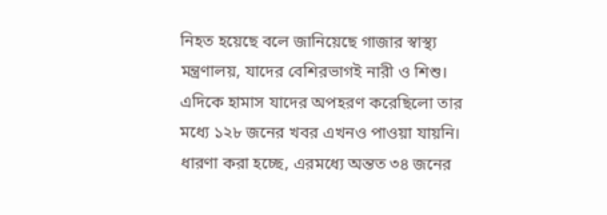নিহত হয়েছে বলে জানিয়েছে গাজার স্বাস্থ্য মন্ত্রণালয়, যাদের বেশিরভাগই নারী ও শিশু।
এদিকে হামাস যাদের অপহরণ করেছিলো তার মধ্যে ১২৮ জনের খবর এখনও পাওয়া যায়নি। ধারণা করা হচ্ছে, এরমধ্যে অন্তত ৩৪ জনের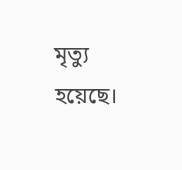মৃত্যু হয়েছে।